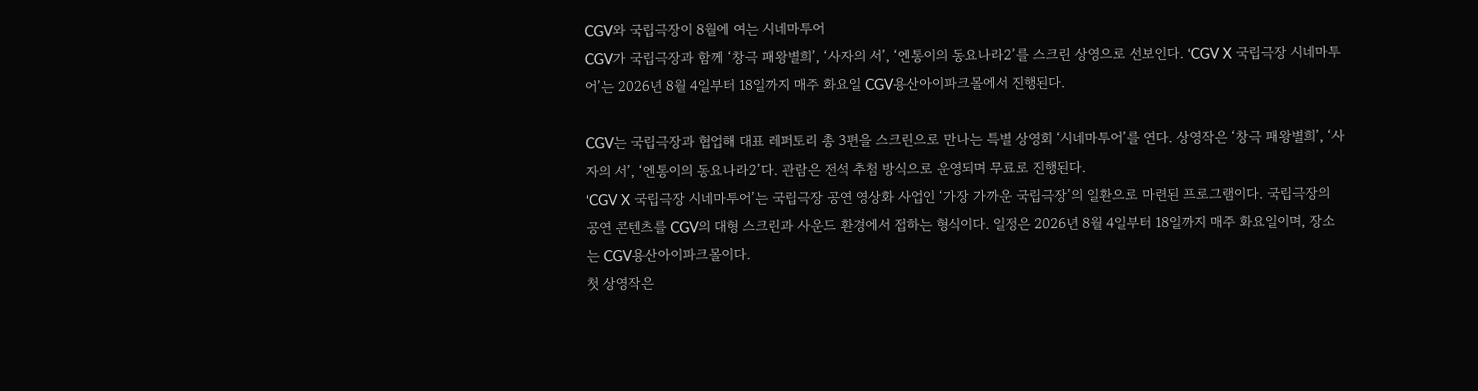CGV와 국립극장이 8월에 여는 시네마투어
CGV가 국립극장과 함께 ‘창극 패왕별희’, ‘사자의 서’, ‘엔통이의 동요나라2’를 스크린 상영으로 선보인다. ‘CGV X 국립극장 시네마투어’는 2026년 8월 4일부터 18일까지 매주 화요일 CGV용산아이파크몰에서 진행된다.

CGV는 국립극장과 협업해 대표 레퍼토리 총 3편을 스크린으로 만나는 특별 상영회 ‘시네마투어’를 연다. 상영작은 ‘창극 패왕별희’, ‘사자의 서’, ‘엔통이의 동요나라2’다. 관람은 전석 추첨 방식으로 운영되며 무료로 진행된다.
‘CGV X 국립극장 시네마투어’는 국립극장 공연 영상화 사업인 ‘가장 가까운 국립극장’의 일환으로 마련된 프로그램이다. 국립극장의 공연 콘텐츠를 CGV의 대형 스크린과 사운드 환경에서 접하는 형식이다. 일정은 2026년 8월 4일부터 18일까지 매주 화요일이며, 장소는 CGV용산아이파크몰이다.
첫 상영작은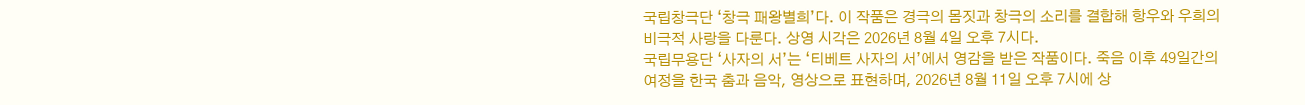국립창극단 ‘창극 패왕별희’다. 이 작품은 경극의 몸짓과 창극의 소리를 결합해 항우와 우희의 비극적 사랑을 다룬다. 상영 시각은 2026년 8월 4일 오후 7시다.
국립무용단 ‘사자의 서’는 ‘티베트 사자의 서’에서 영감을 받은 작품이다. 죽음 이후 49일간의 여정을 한국 춤과 음악, 영상으로 표현하며, 2026년 8월 11일 오후 7시에 상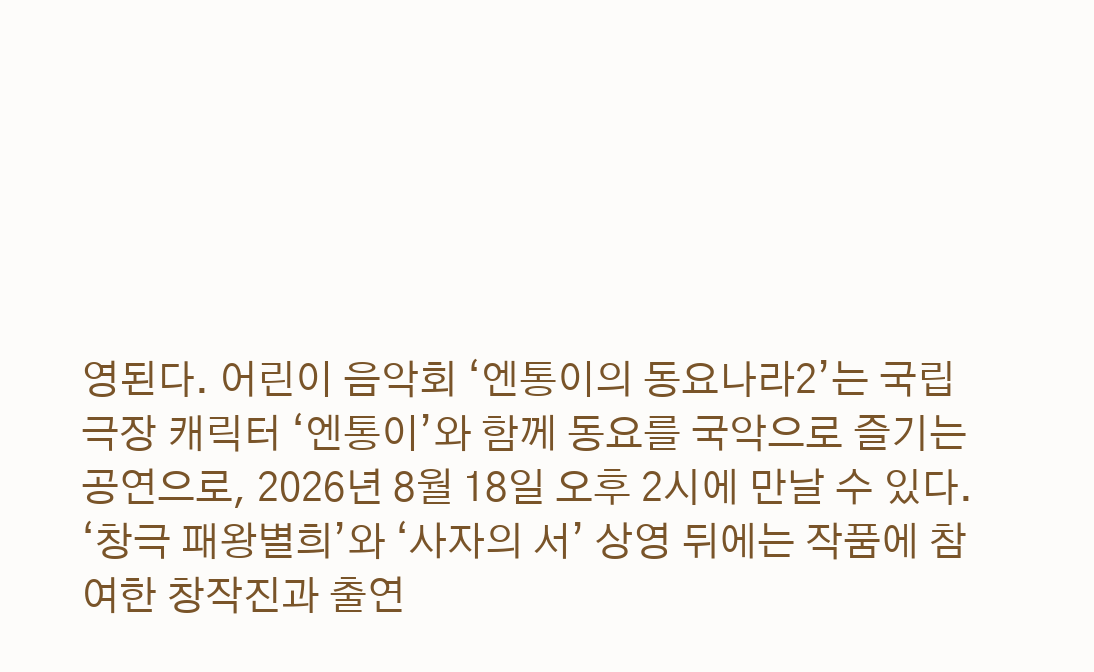영된다. 어린이 음악회 ‘엔통이의 동요나라2’는 국립극장 캐릭터 ‘엔통이’와 함께 동요를 국악으로 즐기는 공연으로, 2026년 8월 18일 오후 2시에 만날 수 있다.
‘창극 패왕별희’와 ‘사자의 서’ 상영 뒤에는 작품에 참여한 창작진과 출연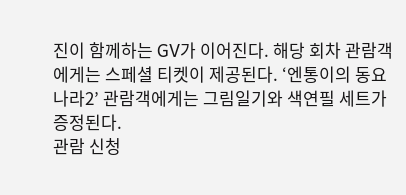진이 함께하는 GV가 이어진다. 해당 회차 관람객에게는 스페셜 티켓이 제공된다. ‘엔통이의 동요나라2’ 관람객에게는 그림일기와 색연필 세트가 증정된다.
관람 신청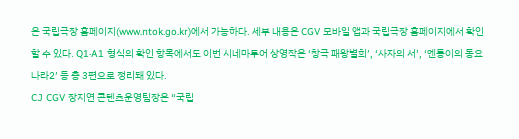은 국립극장 홈페이지(www.ntok.go.kr)에서 가능하다. 세부 내용은 CGV 모바일 앱과 국립극장 홈페이지에서 확인할 수 있다. Q1·A1 형식의 확인 항목에서도 이번 시네마투어 상영작은 ‘창극 패왕별희’, ‘사자의 서’, ‘엔통이의 동요나라2’ 등 총 3편으로 정리돼 있다.
CJ CGV 장지연 콘텐츠운영팀장은 “국립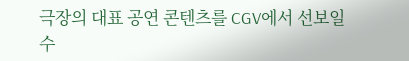극장의 대표 공연 콘텐츠를 CGV에서 선보일 수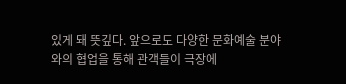있게 돼 뜻깊다. 앞으로도 다양한 문화예술 분야와의 협업을 통해 관객들이 극장에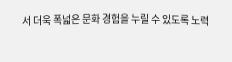서 더욱 폭넓은 문화 경험을 누릴 수 있도록 노력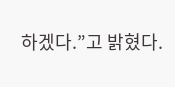하겠다.”고 밝혔다.